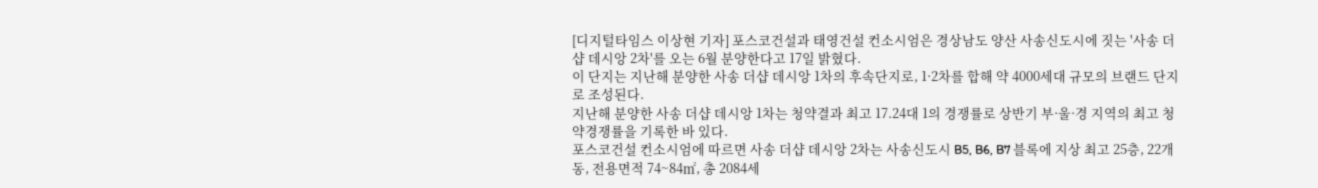[디지털타임스 이상현 기자] 포스코건설과 태영건설 컨소시엄은 경상남도 양산 사송신도시에 짓는 '사송 더샵 데시앙 2차'를 오는 6월 분양한다고 17일 밝혔다.
이 단지는 지난해 분양한 사송 더샵 데시앙 1차의 후속단지로, 1·2차를 합해 약 4000세대 규모의 브랜드 단지로 조성된다.
지난해 분양한 사송 더샵 데시앙 1차는 청약결과 최고 17.24대 1의 경쟁률로 상반기 부·울·경 지역의 최고 청약경쟁률을 기록한 바 있다.
포스코건설 컨소시엄에 따르면 사송 더샵 데시앙 2차는 사송신도시 B5, B6, B7 블록에 지상 최고 25층, 22개 동, 전용면적 74~84㎡, 총 2084세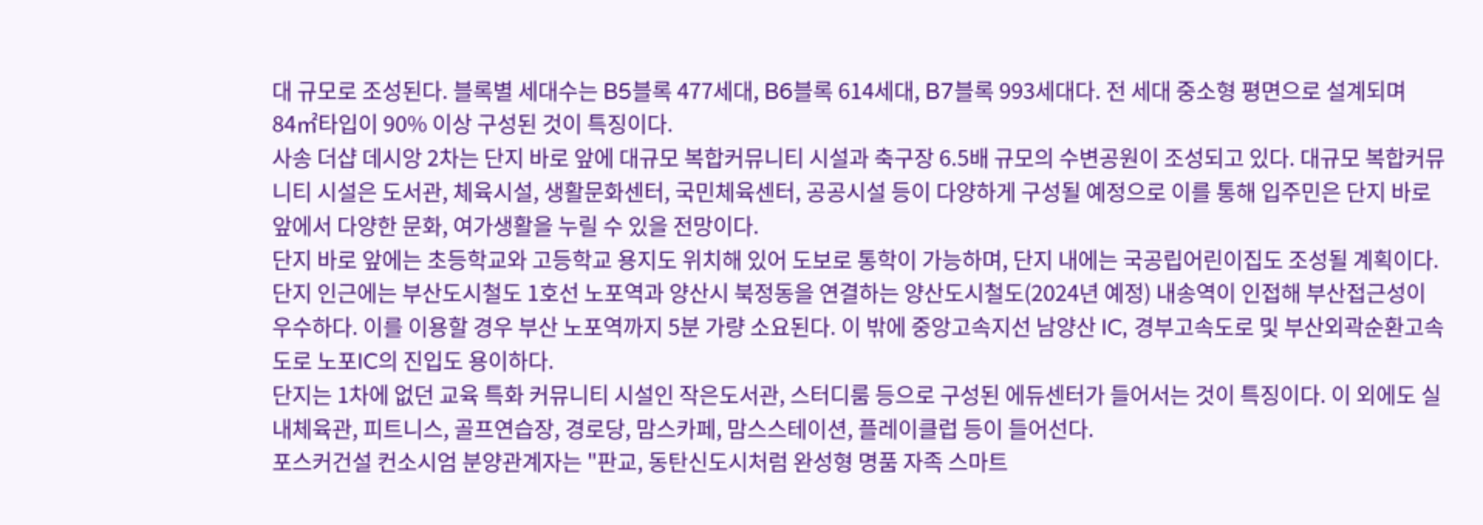대 규모로 조성된다. 블록별 세대수는 B5블록 477세대, B6블록 614세대, B7블록 993세대다. 전 세대 중소형 평면으로 설계되며 84㎡타입이 90% 이상 구성된 것이 특징이다.
사송 더샵 데시앙 2차는 단지 바로 앞에 대규모 복합커뮤니티 시설과 축구장 6.5배 규모의 수변공원이 조성되고 있다. 대규모 복합커뮤니티 시설은 도서관, 체육시설, 생활문화센터, 국민체육센터, 공공시설 등이 다양하게 구성될 예정으로 이를 통해 입주민은 단지 바로 앞에서 다양한 문화, 여가생활을 누릴 수 있을 전망이다.
단지 바로 앞에는 초등학교와 고등학교 용지도 위치해 있어 도보로 통학이 가능하며, 단지 내에는 국공립어린이집도 조성될 계획이다.
단지 인근에는 부산도시철도 1호선 노포역과 양산시 북정동을 연결하는 양산도시철도(2024년 예정) 내송역이 인접해 부산접근성이 우수하다. 이를 이용할 경우 부산 노포역까지 5분 가량 소요된다. 이 밖에 중앙고속지선 남양산 IC, 경부고속도로 및 부산외곽순환고속도로 노포IC의 진입도 용이하다.
단지는 1차에 없던 교육 특화 커뮤니티 시설인 작은도서관, 스터디룸 등으로 구성된 에듀센터가 들어서는 것이 특징이다. 이 외에도 실내체육관, 피트니스, 골프연습장, 경로당, 맘스카페, 맘스스테이션, 플레이클럽 등이 들어선다.
포스커건설 컨소시엄 분양관계자는 "판교, 동탄신도시처럼 완성형 명품 자족 스마트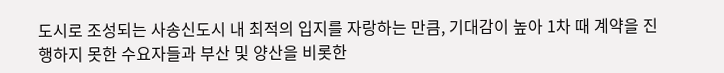도시로 조성되는 사송신도시 내 최적의 입지를 자랑하는 만큼, 기대감이 높아 1차 때 계약을 진행하지 못한 수요자들과 부산 및 양산을 비롯한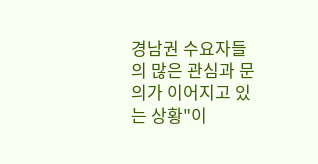경남권 수요자들의 많은 관심과 문의가 이어지고 있는 상황"이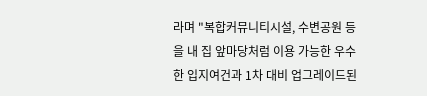라며 "복합커뮤니티시설, 수변공원 등을 내 집 앞마당처럼 이용 가능한 우수한 입지여건과 1차 대비 업그레이드된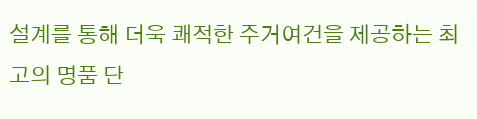설계를 통해 더욱 쾌적한 주거여건을 제공하는 최고의 명품 단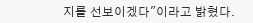지를 선보이겠다"이라고 밝혔다.